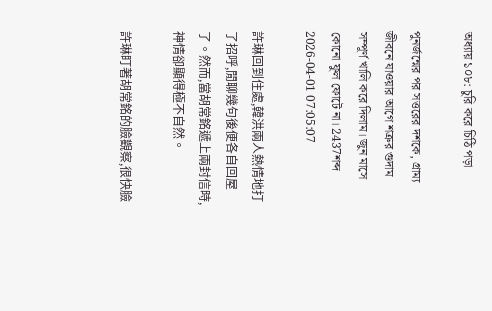অধ্যায় ১০৮: চুরি করে চিঠি পড়া

পুনর্জন্মের পর সত্তরের দশকে, গ্রাম্য জীবনে যাওয়ার আগে শত্রুর গুদাম সম্পূর্ণ খালি করে দিলাম। জুন মাসে কোনো ফুল ফোটে না। 2437শব্দ 2026-04-01 07:05:07

許琳回到住處,韓洪兩人熱情地打了招呼,閒聊幾句後便各自回屋了。然而,當胡常銘遞上兩封信時,神情卻顯得極不自然。

許琳盯著胡常銘的臉觀察,很快臉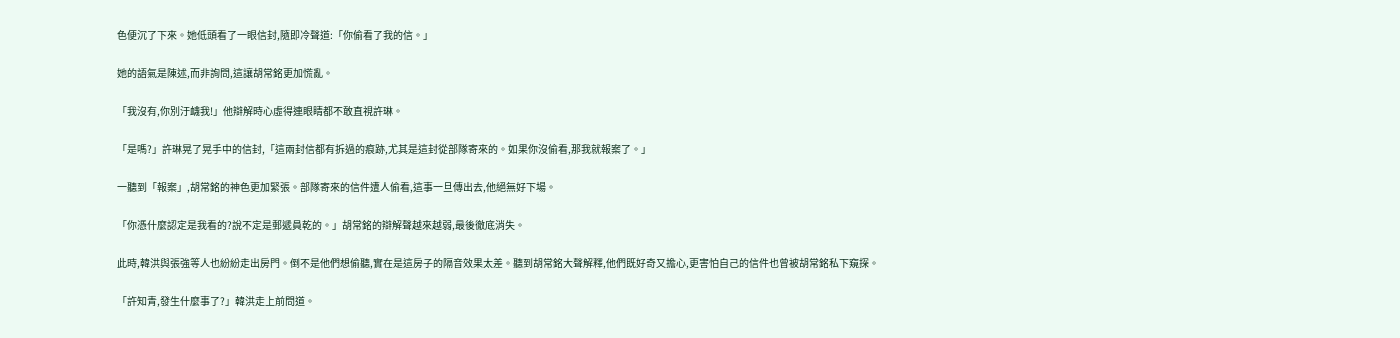色便沉了下來。她低頭看了一眼信封,隨即冷聲道:「你偷看了我的信。」

她的語氣是陳述,而非詢問,這讓胡常銘更加慌亂。

「我沒有,你別汙衊我!」他辯解時心虛得連眼睛都不敢直視許琳。

「是嗎?」許琳晃了晃手中的信封,「這兩封信都有拆過的痕跡,尤其是這封從部隊寄來的。如果你沒偷看,那我就報案了。」

一聽到「報案」,胡常銘的神色更加緊張。部隊寄來的信件遭人偷看,這事一旦傳出去,他絕無好下場。

「你憑什麼認定是我看的?說不定是郵遞員乾的。」胡常銘的辯解聲越來越弱,最後徹底消失。

此時,韓洪與張強等人也紛紛走出房門。倒不是他們想偷聽,實在是這房子的隔音效果太差。聽到胡常銘大聲解釋,他們既好奇又擔心,更害怕自己的信件也曾被胡常銘私下窺探。

「許知青,發生什麼事了?」韓洪走上前問道。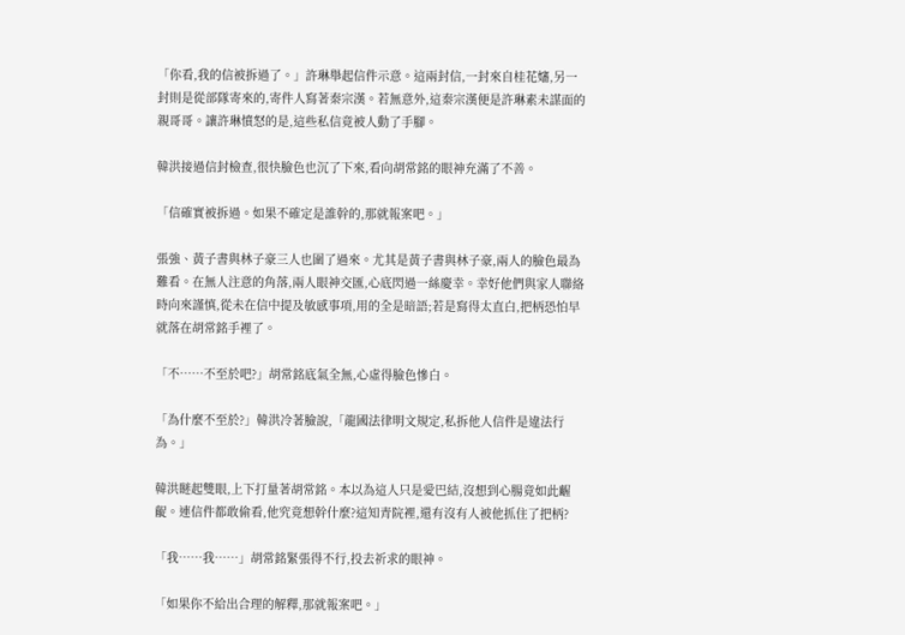「你看,我的信被拆過了。」許琳舉起信件示意。這兩封信,一封來自桂花嬸,另一封則是從部隊寄來的,寄件人寫著秦宗漢。若無意外,這秦宗漢便是許琳素未謀面的親哥哥。讓許琳憤怒的是,這些私信竟被人動了手腳。

韓洪接過信封檢查,很快臉色也沉了下來,看向胡常銘的眼神充滿了不善。

「信確實被拆過。如果不確定是誰幹的,那就報案吧。」

張強、黃子書與林子豪三人也圍了過來。尤其是黃子書與林子豪,兩人的臉色最為難看。在無人注意的角落,兩人眼神交匯,心底閃過一絲慶幸。幸好他們與家人聯絡時向來謹慎,從未在信中提及敏感事項,用的全是暗語;若是寫得太直白,把柄恐怕早就落在胡常銘手裡了。

「不……不至於吧?」胡常銘底氣全無,心虛得臉色慘白。

「為什麼不至於?」韓洪冷著臉說,「龍國法律明文規定,私拆他人信件是違法行為。」

韓洪瞇起雙眼,上下打量著胡常銘。本以為這人只是愛巴結,沒想到心腸竟如此齷齪。連信件都敢偷看,他究竟想幹什麼?這知青院裡,還有沒有人被他抓住了把柄?

「我……我……」胡常銘緊張得不行,投去祈求的眼神。

「如果你不給出合理的解釋,那就報案吧。」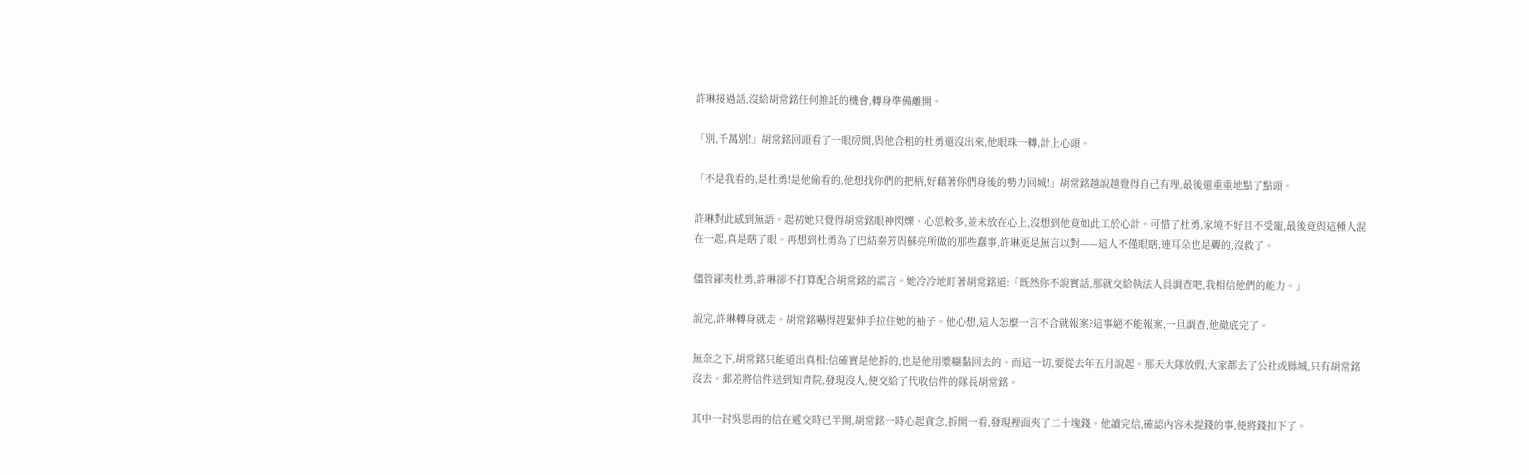許琳接過話,沒給胡常銘任何推託的機會,轉身準備離開。

「別,千萬別!」胡常銘回頭看了一眼房間,與他合租的杜勇還沒出來,他眼珠一轉,計上心頭。

「不是我看的,是杜勇!是他偷看的,他想找你們的把柄,好藉著你們身後的勢力回城!」胡常銘越說越覺得自己有理,最後還重重地點了點頭。

許琳對此感到無語。起初她只覺得胡常銘眼神閃爍、心思較多,並未放在心上,沒想到他竟如此工於心計。可惜了杜勇,家境不好且不受寵,最後竟與這種人混在一起,真是瞎了眼。再想到杜勇為了巴結秦芳與蘇亮所做的那些蠢事,許琳更是無言以對——這人不僅眼瞎,連耳朵也是聾的,沒救了。

儘管鄙夷杜勇,許琳卻不打算配合胡常銘的謊言。她冷冷地盯著胡常銘道:「既然你不說實話,那就交給執法人員調查吧,我相信他們的能力。」

說完,許琳轉身就走。胡常銘嚇得趕緊伸手拉住她的袖子。他心想,這人怎麼一言不合就報案?這事絕不能報案,一旦調查,他徹底完了。

無奈之下,胡常銘只能道出真相:信確實是他拆的,也是他用漿糊黏回去的。而這一切,要從去年五月說起。那天大隊放假,大家都去了公社或縣城,只有胡常銘沒去。郵差將信件送到知青院,發現沒人,便交給了代收信件的隊長胡常銘。

其中一封吳思雨的信在遞交時已半開,胡常銘一時心起貪念,拆開一看,發現裡面夾了二十塊錢。他讀完信,確認內容未提錢的事,便將錢扣下了。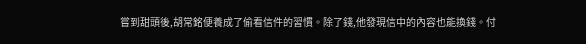嘗到甜頭後,胡常銘便養成了偷看信件的習慣。除了錢,他發現信中的內容也能換錢。付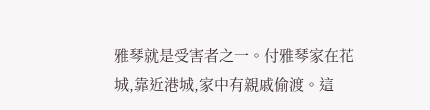雅琴就是受害者之一。付雅琴家在花城,靠近港城,家中有親戚偷渡。這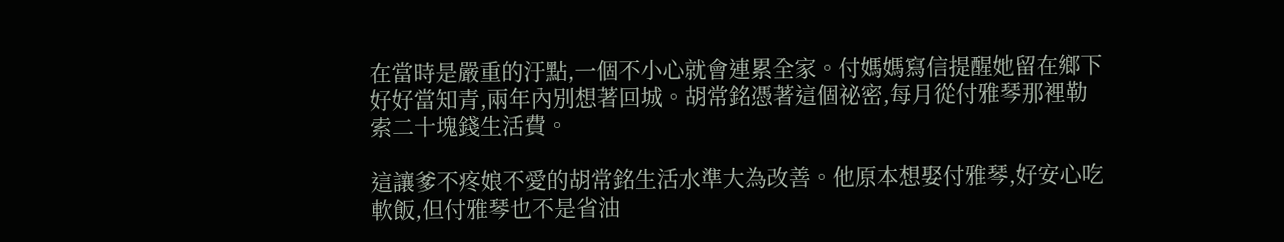在當時是嚴重的汙點,一個不小心就會連累全家。付媽媽寫信提醒她留在鄉下好好當知青,兩年內別想著回城。胡常銘憑著這個祕密,每月從付雅琴那裡勒索二十塊錢生活費。

這讓爹不疼娘不愛的胡常銘生活水準大為改善。他原本想娶付雅琴,好安心吃軟飯,但付雅琴也不是省油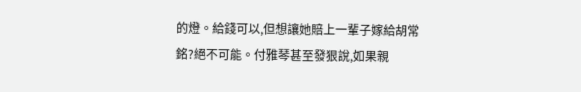的燈。給錢可以,但想讓她賠上一輩子嫁給胡常銘?絕不可能。付雅琴甚至發狠說,如果親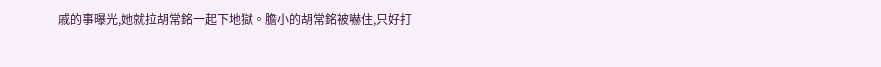戚的事曝光,她就拉胡常銘一起下地獄。膽小的胡常銘被嚇住,只好打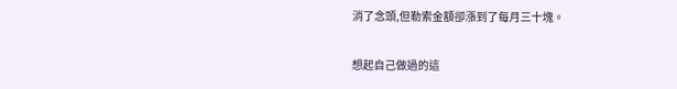消了念頭,但勒索金額卻漲到了每月三十塊。

想起自己做過的這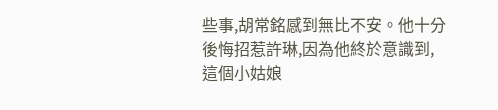些事,胡常銘感到無比不安。他十分後悔招惹許琳,因為他終於意識到,這個小姑娘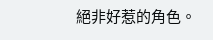絕非好惹的角色。